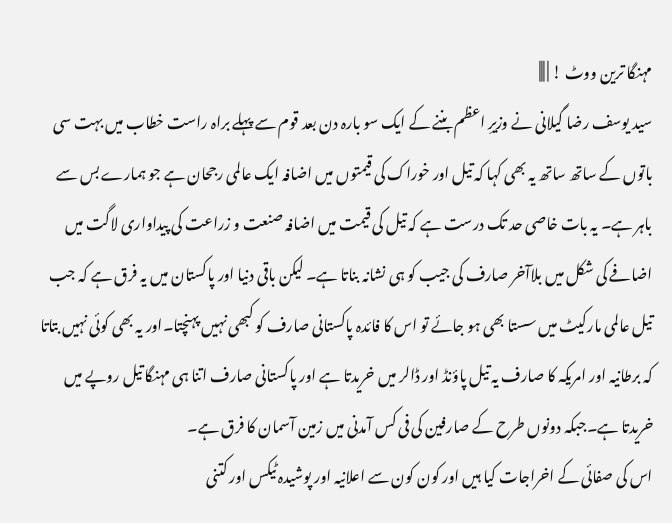مہنگا ترین ووٹ ! | |||
سید یوسف رضا گیلانی نے وزیرِ اعظم بننے کے ایک سو بارہ دن بعد قوم سے پہلے براہ راست خطاب میں بہت سی باتوں کے ساتھ ساتھ یہ بھی کہا کہ تیل اور خوراک کی قیمتوں میں اضافہ ایک عالمی رجحان ہے جو ہمارے بس سے باہر ہے۔ یہ بات خاصی حد تک درست ہے کہ تیل کی قیمت میں اضافہ صنعت و زراعت کی پیداواری لاگت میں اضافے کی شکل میں بلاآخر صارف کی جیب کو ہی نشانہ بناتا ہے۔ لیکن باقی دنیا اور پاکستان میں یہ فرق ہے کہ جب تیل عالمی مارکیٹ میں سستا بھی ہو جائے تو اس کا فائدہ پاکستانی صارف کو کبھی نہیں پہنچتا۔اور یہ بھی کوئی نہیں بتاتا کہ برطانیہ اور امریکہ کا صارف یہ تیل پاؤنڈ اور ڈالر میں خریدتا ہے اور پاکستانی صارف اتنا ہی مہنگا تیل روپے میں خریدتا ہے۔جبکہ دونوں طرح کے صارفین کی فی کس آمدنی میں زمین آسمان کا فرق ہے۔
اس کی صفائی کے اخراجات کیا ہیں اور کون کون سے اعلانیہ اور پوشیدہ ٹیکس اور کتنی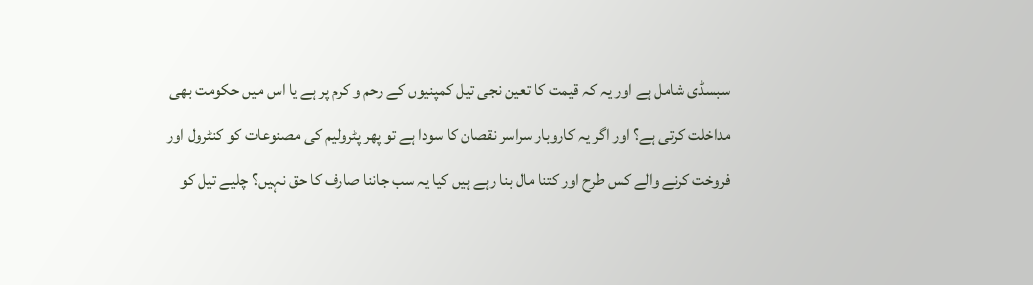سبسڈی شامل ہے اور یہ کہ قیمت کا تعین نجی تیل کمپنیوں کے رحم و کرم پر ہے یا اس میں حکومت بھی مداخلت کرتی ہے؟ اور اگر یہ کاروبار سراسر نقصان کا سودا ہے تو پھر پٹرولیم کی مصنوعات کو کنٹرول اور فروخت کرنے والے کس طرح اور کتنا مال بنا رہے ہیں کیا یہ سب جاننا صارف کا حق نہیں؟ چلیے تیل کو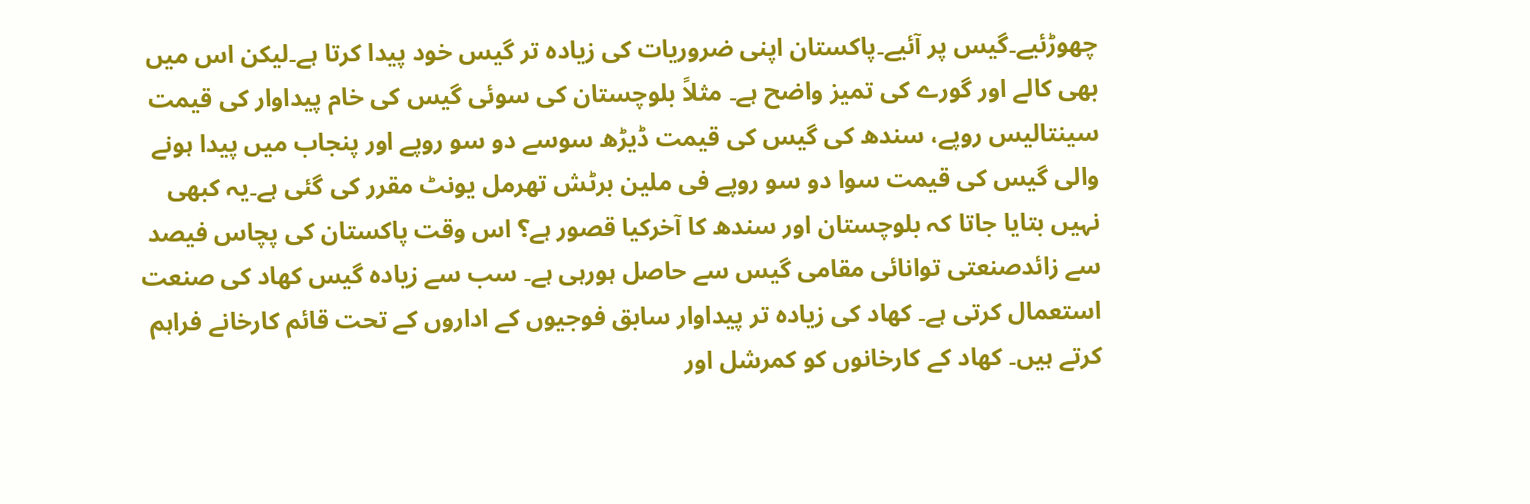چھوڑئیے۔گیس پر آئیے۔پاکستان اپنی ضروریات کی زیادہ تر گیس خود پیدا کرتا ہے۔لیکن اس میں بھی کالے اور گورے کی تمیز واضح ہے۔ مثلاً بلوچستان کی سوئی گیس کی خام پیداوار کی قیمت سینتالیس روپے، سندھ کی گیس کی قیمت ڈیڑھ سوسے دو سو روپے اور پنجاب میں پیدا ہونے والی گیس کی قیمت سوا دو سو روپے فی ملین برٹش تھرمل یونٹ مقرر کی گئی ہے۔یہ کبھی نہیں بتایا جاتا کہ بلوچستان اور سندھ کا آخرکیا قصور ہے؟ اس وقت پاکستان کی پچاس فیصد سے زائدصنعتی توانائی مقامی گیس سے حاصل ہورہی ہے۔ سب سے زیادہ گیس کھاد کی صنعت استعمال کرتی ہے۔ کھاد کی زیادہ تر پیداوار سابق فوجیوں کے اداروں کے تحت قائم کارخانے فراہم کرتے ہیں۔ کھاد کے کارخانوں کو کمرشل اور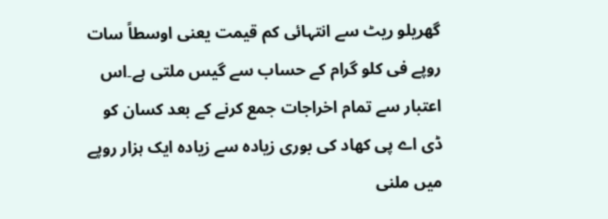گھریلو ریٹ سے انتہائی کم قیمت یعنی اوسطاً سات روپے فی کلو گرام کے حساب سے گیس ملتی ہے۔اس اعتبار سے تمام اخراجات جمع کرنے کے بعد کسان کو ڈی اے پی کھاد کی بوری زیادہ سے زیادہ ایک ہزار روپے میں ملنی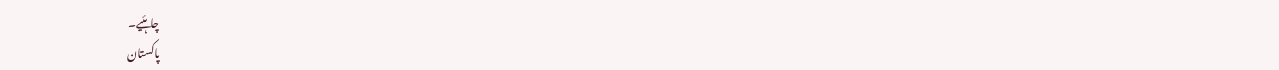چاہئیے۔
پاکستان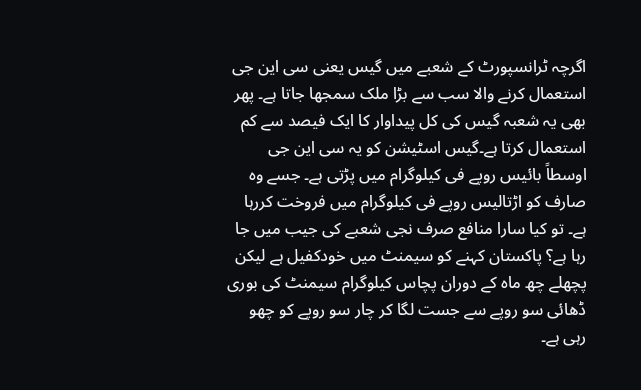اگرچہ ٹرانسپورٹ کے شعبے میں گیس یعنی سی این جی استعمال کرنے والا سب سے بڑا ملک سمجھا جاتا ہے۔ پھر بھی یہ شعبہ گیس کی کل پیداوار کا ایک فیصد سے کم استعمال کرتا ہے۔گیس اسٹیشن کو یہ سی این جی اوسطاً بائیس روپے فی کیلوگرام میں پڑتی ہے۔ جسے وہ صارف کو اڑتالیس روپے فی کیلوگرام میں فروخت کررہا ہے۔ تو کیا سارا منافع صرف نجی شعبے کی جیب میں جا رہا ہے؟ پاکستان کہنے کو سیمنٹ میں خودکفیل ہے لیکن پچھلے چھ ماہ کے دوران پچاس کیلوگرام سیمنٹ کی بوری ڈھائی سو روپے سے جست لگا کر چار سو روپے کو چھو رہی ہے۔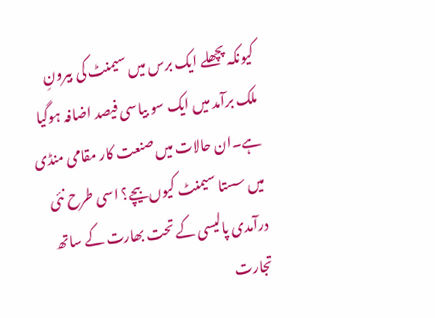کیونکہ پچھلے ایک برس میں سیمنٹ کی بیرونِ ملک برآمد میں ایک سو بیاسی فیصد اضافہ ہوگیا ہے۔ان حالات میں صنعت کار مقامی منڈی میں سستا سیمنٹ کیوں بیچے؟ اسی طرح نئی درآمدی پالیسی کے تحت بھارت کے ساتھ تجارت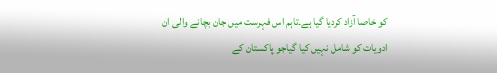کو خاصا آزاد کردیا گیا ہے۔تاہم اس فہرست میں جان بچانے والی ان ادویات کو شامل نہیں کیا گیاجو پاکستان کے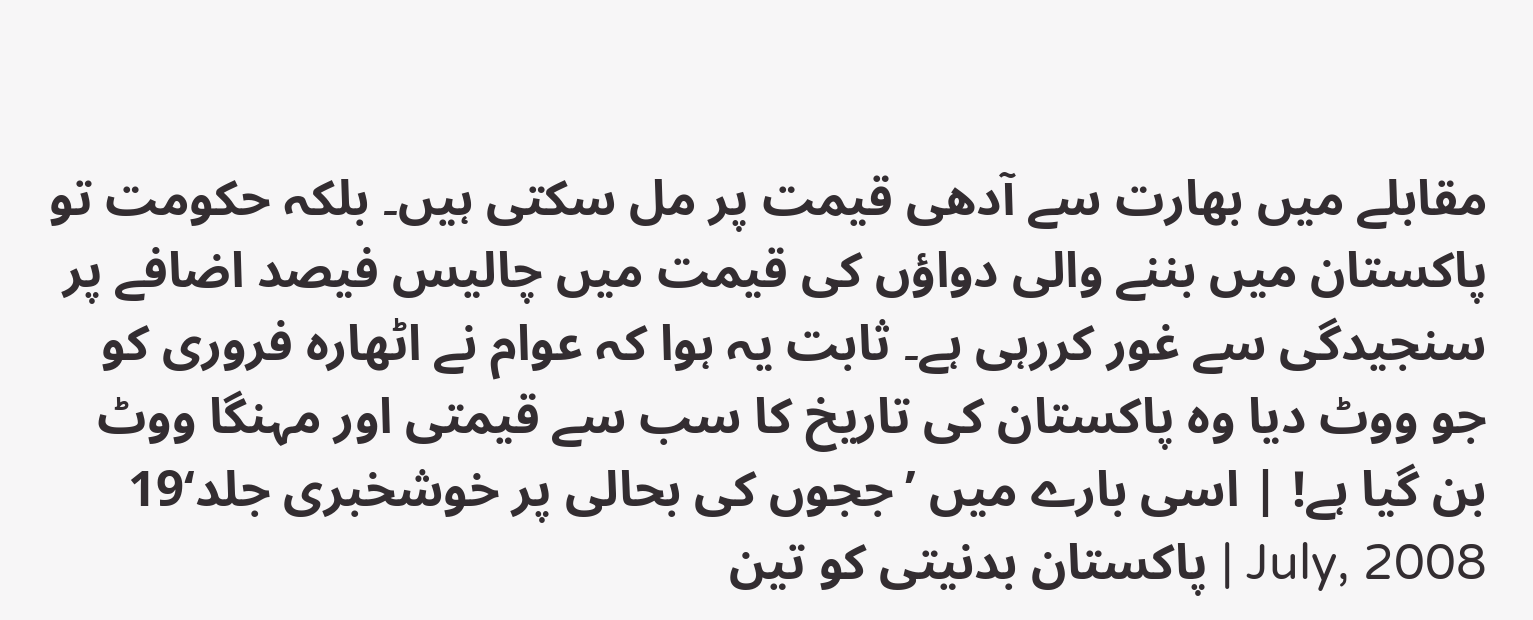مقابلے میں بھارت سے آدھی قیمت پر مل سکتی ہیں۔ بلکہ حکومت تو پاکستان میں بننے والی دواؤں کی قیمت میں چالیس فیصد اضافے پر سنجیدگی سے غور کررہی ہے۔ ثابت یہ ہوا کہ عوام نے اٹھارہ فروری کو جو ووٹ دیا وہ پاکستان کی تاریخ کا سب سے قیمتی اور مہنگا ووٹ بن گیا ہے! | اسی بارے میں ’ججوں کی بحالی پر خوشخبری جلد‘19 July, 2008 | پاکستان بدنیتی کو تین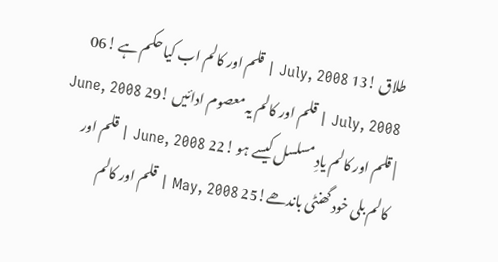طلاق !13 July, 2008 | قلم اور کالم اب کیا حکم ہے !06 July, 2008 | قلم اور کالم یہ معصوم ادائیں !29 June, 2008 | قلم اور کالم یادِ مسلسل کیسے ہو !22 June, 2008 | قلم اور کالم بلی خود گھنٹی باندھے!25 May, 2008 | قلم اور کالم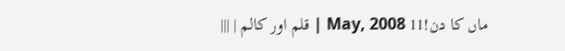ماں کا دن!11 May, 2008 | قلم اور کالم | |||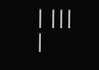| |||
|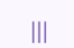|||